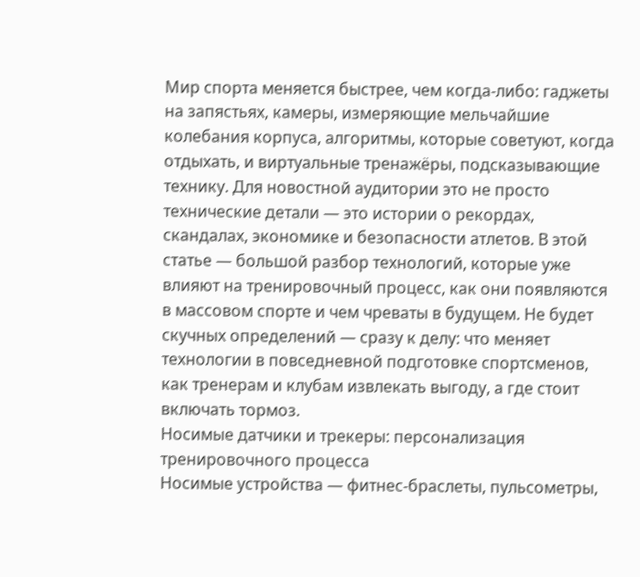Мир спорта меняется быстрее, чем когда‑либо: гаджеты на запястьях, камеры, измеряющие мельчайшие колебания корпуса, алгоритмы, которые советуют, когда отдыхать, и виртуальные тренажёры, подсказывающие технику. Для новостной аудитории это не просто технические детали — это истории о рекордах, скандалах, экономике и безопасности атлетов. В этой статье — большой разбор технологий, которые уже влияют на тренировочный процесс, как они появляются в массовом спорте и чем чреваты в будущем. Не будет скучных определений — сразу к делу: что меняет технологии в повседневной подготовке спортсменов, как тренерам и клубам извлекать выгоду, а где стоит включать тормоз.
Носимые датчики и трекеры: персонализация тренировочного процесса
Носимые устройства — фитнес‑браслеты, пульсометры,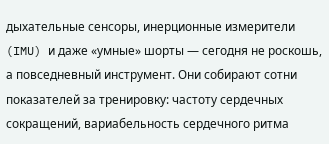дыхательные сенсоры, инерционные измерители (IMU) и даже «умные» шорты — сегодня не роскошь, а повседневный инструмент. Они собирают сотни показателей за тренировку: частоту сердечных сокращений, вариабельность сердечного ритма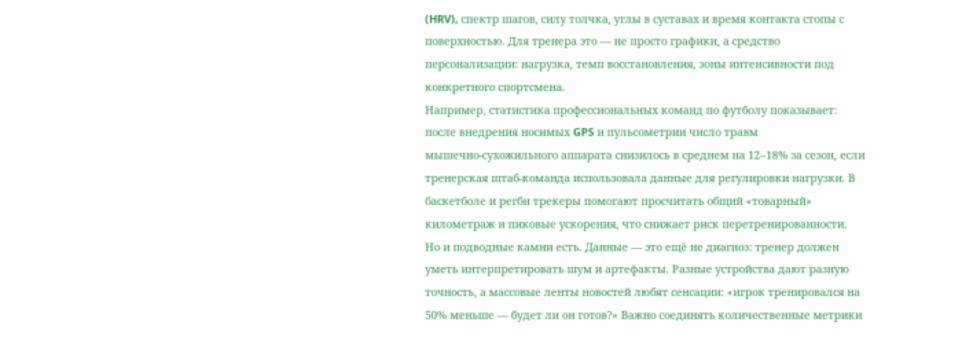(HRV), спектр шагов, силу толчка, углы в суставах и время контакта стопы с поверхностью. Для тренера это — не просто графики, а средство персонализации: нагрузка, темп восстановления, зоны интенсивности под конкретного спортсмена.
Например, статистика профессиональных команд по футболу показывает: после внедрения носимых GPS и пульсометрии число травм мышечно‑сухожильного аппарата снизилось в среднем на 12–18% за сезон, если тренерская штаб‑команда использовала данные для регулировки нагрузки. В баскетболе и регби трекеры помогают просчитать общий «товарный» километраж и пиковые ускорения, что снижает риск перетренированности.
Но и подводные камни есть. Данные — это ещё не диагноз: тренер должен уметь интерпретировать шум и артефакты. Разные устройства дают разную точность, а массовые ленты новостей любят сенсации: «игрок тренировался на 50% меньше — будет ли он готов?» Важно соединять количественные метрики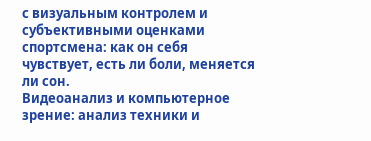с визуальным контролем и субъективными оценками спортсмена: как он себя чувствует, есть ли боли, меняется ли сон.
Видеоанализ и компьютерное зрение: анализ техники и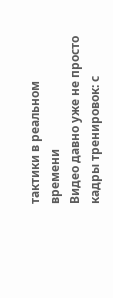тактики в реальном времени
Видео давно уже не просто кадры тренировок: с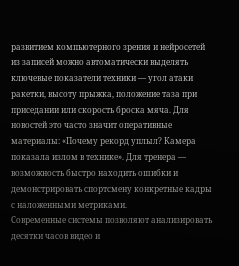развитием компьютерного зрения и нейросетей из записей можно автоматически выделять ключевые показатели техники — угол атаки ракетки, высоту прыжка, положение таза при приседании или скорость броска мяча. Для новостей это часто значит оперативные материалы: «Почему рекорд уплыл? Камера показала излом в технике». Для тренера — возможность быстро находить ошибки и демонстрировать спортсмену конкретные кадры с наложенными метриками.
Современные системы позволяют анализировать десятки часов видео и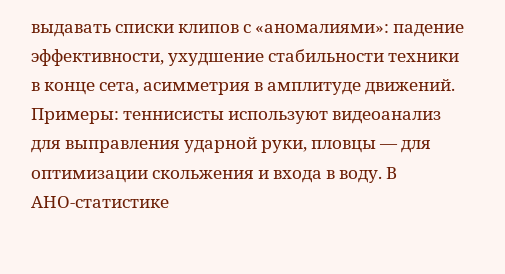выдавать списки клипов с «аномалиями»: падение эффективности, ухудшение стабильности техники в конце сета, асимметрия в амплитуде движений. Примеры: теннисисты используют видеоанализ для выправления ударной руки, пловцы — для оптимизации скольжения и входа в воду. В АНО‑статистике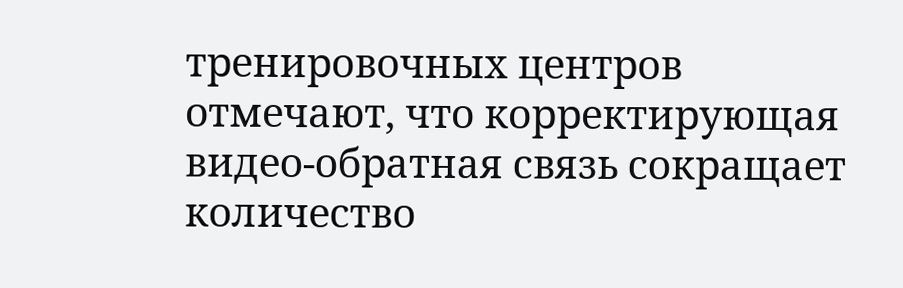тренировочных центров отмечают, что корректирующая видео‑обратная связь сокращает количество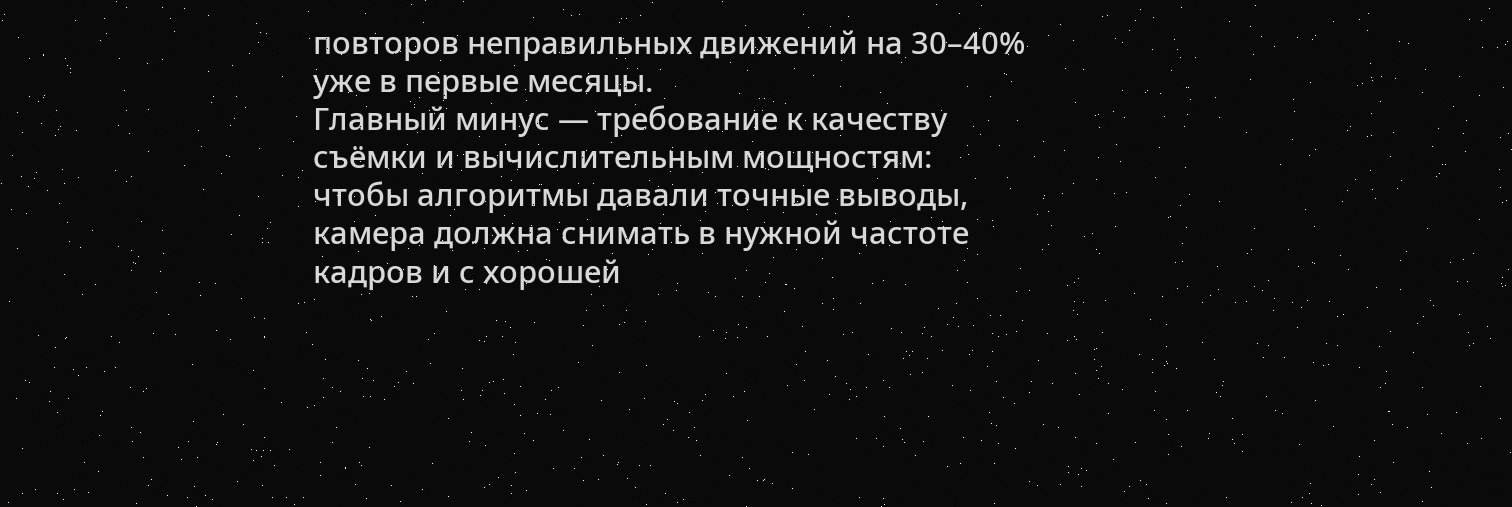повторов неправильных движений на 30–40% уже в первые месяцы.
Главный минус — требование к качеству съёмки и вычислительным мощностям: чтобы алгоритмы давали точные выводы, камера должна снимать в нужной частоте кадров и с хорошей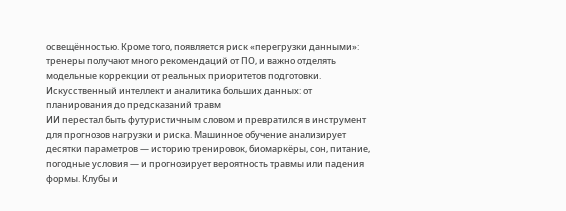освещённостью. Кроме того, появляется риск «перегрузки данными»: тренеры получают много рекомендаций от ПО, и важно отделять модельные коррекции от реальных приоритетов подготовки.
Искусственный интеллект и аналитика больших данных: от планирования до предсказаний травм
ИИ перестал быть футуристичным словом и превратился в инструмент для прогнозов нагрузки и риска. Машинное обучение анализирует десятки параметров — историю тренировок, биомаркёры, сон, питание, погодные условия — и прогнозирует вероятность травмы или падения формы. Клубы и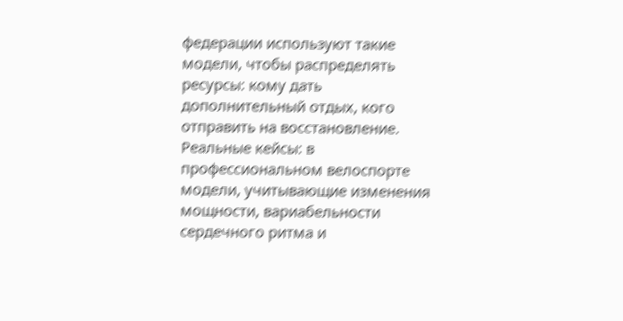федерации используют такие модели, чтобы распределять ресурсы: кому дать дополнительный отдых, кого отправить на восстановление.
Реальные кейсы: в профессиональном велоспорте модели, учитывающие изменения мощности, вариабельности сердечного ритма и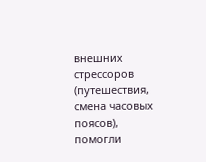внешних стрессоров (путешествия, смена часовых поясов), помогли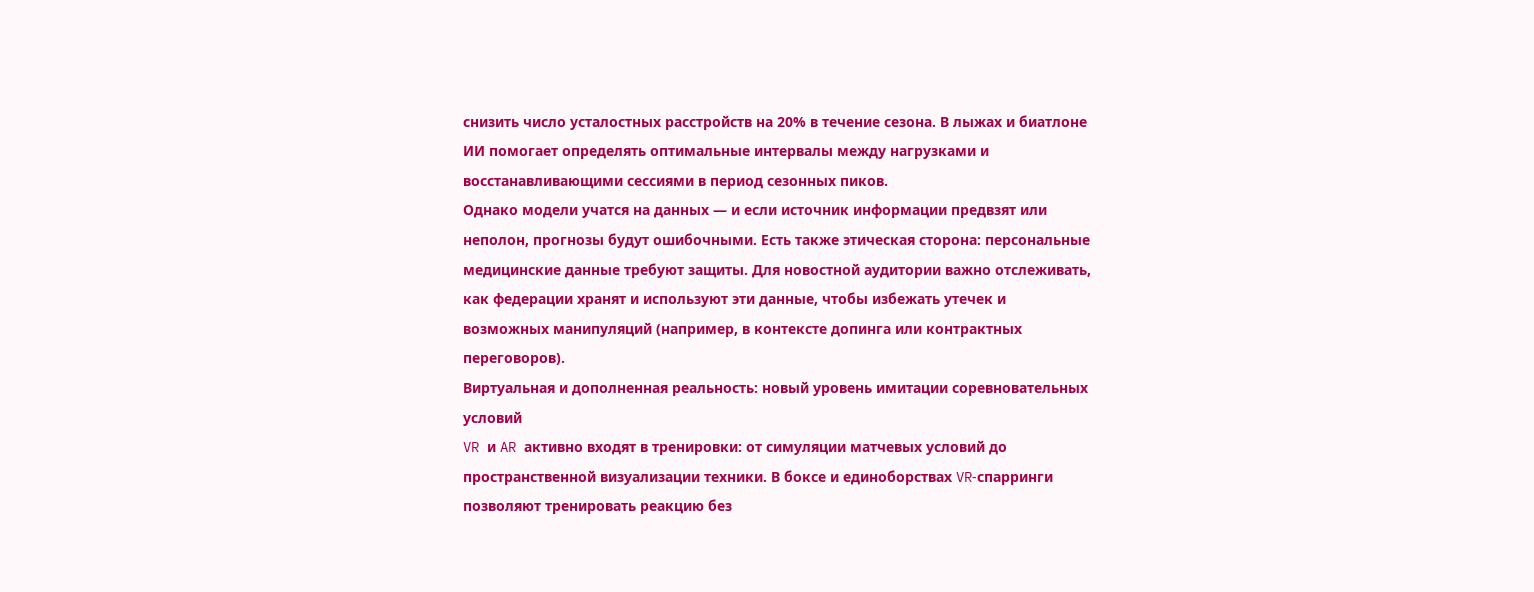снизить число усталостных расстройств на 20% в течение сезона. В лыжах и биатлоне ИИ помогает определять оптимальные интервалы между нагрузками и восстанавливающими сессиями в период сезонных пиков.
Однако модели учатся на данных — и если источник информации предвзят или неполон, прогнозы будут ошибочными. Есть также этическая сторона: персональные медицинские данные требуют защиты. Для новостной аудитории важно отслеживать, как федерации хранят и используют эти данные, чтобы избежать утечек и возможных манипуляций (например, в контексте допинга или контрактных переговоров).
Виртуальная и дополненная реальность: новый уровень имитации соревновательных условий
VR и AR активно входят в тренировки: от симуляции матчевых условий до пространственной визуализации техники. В боксе и единоборствах VR‑спарринги позволяют тренировать реакцию без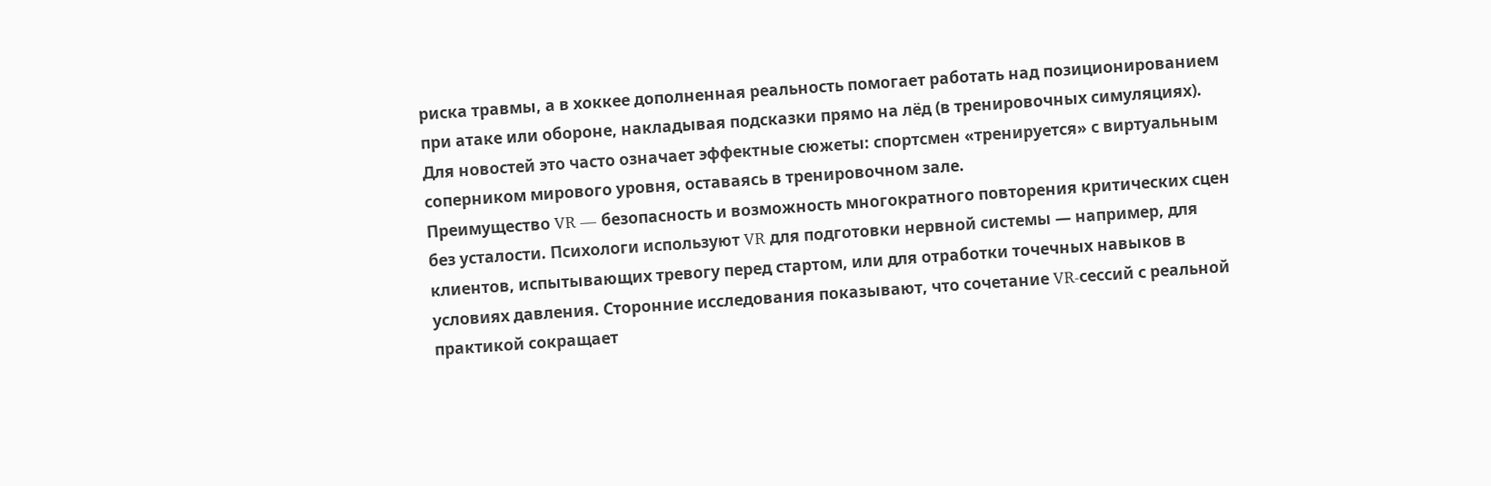риска травмы, а в хоккее дополненная реальность помогает работать над позиционированием при атаке или обороне, накладывая подсказки прямо на лёд (в тренировочных симуляциях). Для новостей это часто означает эффектные сюжеты: спортсмен «тренируется» с виртуальным соперником мирового уровня, оставаясь в тренировочном зале.
Преимущество VR — безопасность и возможность многократного повторения критических сцен без усталости. Психологи используют VR для подготовки нервной системы — например, для клиентов, испытывающих тревогу перед стартом, или для отработки точечных навыков в условиях давления. Сторонние исследования показывают, что сочетание VR‑сессий с реальной практикой сокращает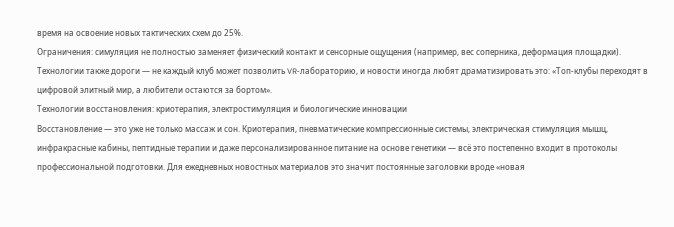время на освоение новых тактических схем до 25%.
Ограничения: симуляция не полностью заменяет физический контакт и сенсорные ощущения (например, вес соперника, деформация площадки). Технологии также дороги — не каждый клуб может позволить VR‑лабораторию, и новости иногда любят драматизировать это: «Топ‑клубы переходят в цифровой элитный мир, а любители остаются за бортом».
Технологии восстановления: криотерапия, электростимуляция и биологические инновации
Восстановление — это уже не только массаж и сон. Криотерапия, пневматические компрессионные системы, электрическая стимуляция мышц, инфракрасные кабины, пептидные терапии и даже персонализированное питание на основе генетики — всё это постепенно входит в протоколы профессиональной подготовки. Для ежедневных новостных материалов это значит постоянные заголовки вроде «новая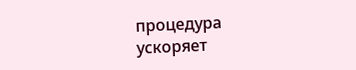процедура ускоряет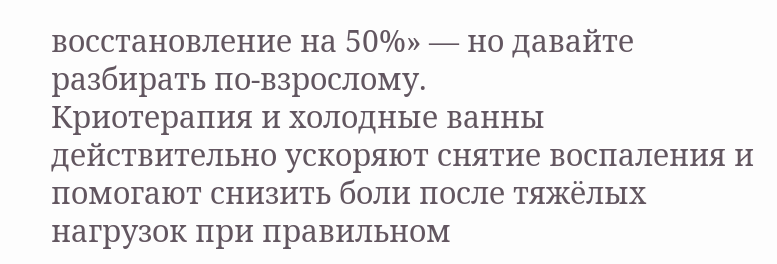восстановление на 50%» — но давайте разбирать по‑взрослому.
Криотерапия и холодные ванны действительно ускоряют снятие воспаления и помогают снизить боли после тяжёлых нагрузок при правильном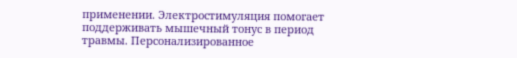применении. Электростимуляция помогает поддерживать мышечный тонус в период травмы. Персонализированное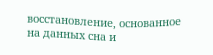восстановление, основанное на данных сна и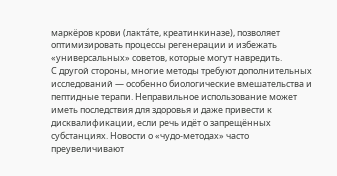маркёров крови (лакта́те, креатинкиназе), позволяет оптимизировать процессы регенерации и избежать «универсальных» советов, которые могут навредить.
С другой стороны, многие методы требуют дополнительных исследований — особенно биологические вмешательства и пептидные терапи. Неправильное использование может иметь последствия для здоровья и даже привести к дисквалификации, если речь идёт о запрещённых субстанциях. Новости о «чудо‑методах» часто преувеличивают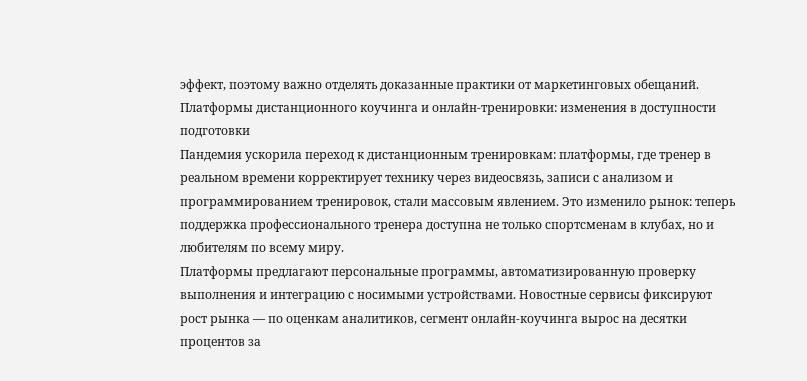эффект, поэтому важно отделять доказанные практики от маркетинговых обещаний.
Платформы дистанционного коучинга и онлайн‑тренировки: изменения в доступности подготовки
Пандемия ускорила переход к дистанционным тренировкам: платформы, где тренер в реальном времени корректирует технику через видеосвязь, записи с анализом и программированием тренировок, стали массовым явлением. Это изменило рынок: теперь поддержка профессионального тренера доступна не только спортсменам в клубах, но и любителям по всему миру.
Платформы предлагают персональные программы, автоматизированную проверку выполнения и интеграцию с носимыми устройствами. Новостные сервисы фиксируют рост рынка — по оценкам аналитиков, сегмент онлайн‑коучинга вырос на десятки процентов за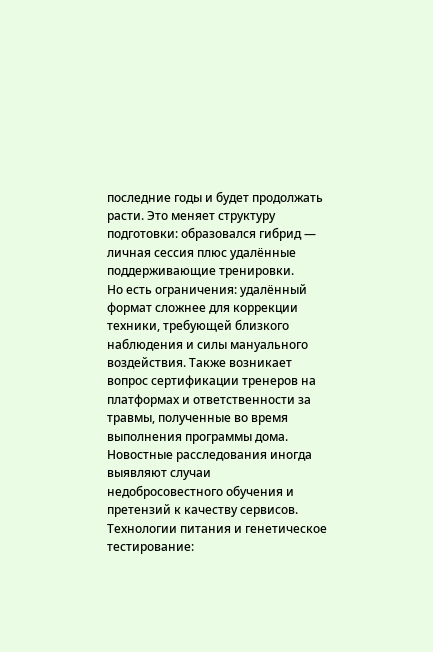последние годы и будет продолжать расти. Это меняет структуру подготовки: образовался гибрид — личная сессия плюс удалённые поддерживающие тренировки.
Но есть ограничения: удалённый формат сложнее для коррекции техники, требующей близкого наблюдения и силы мануального воздействия. Также возникает вопрос сертификации тренеров на платформах и ответственности за травмы, полученные во время выполнения программы дома. Новостные расследования иногда выявляют случаи недобросовестного обучения и претензий к качеству сервисов.
Технологии питания и генетическое тестирование: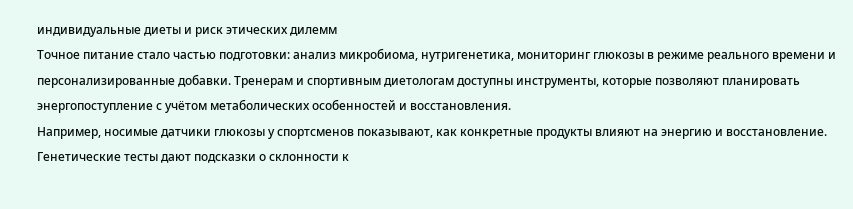индивидуальные диеты и риск этических дилемм
Точное питание стало частью подготовки: анализ микробиома, нутригенетика, мониторинг глюкозы в режиме реального времени и персонализированные добавки. Тренерам и спортивным диетологам доступны инструменты, которые позволяют планировать энергопоступление с учётом метаболических особенностей и восстановления.
Например, носимые датчики глюкозы у спортсменов показывают, как конкретные продукты влияют на энергию и восстановление. Генетические тесты дают подсказки о склонности к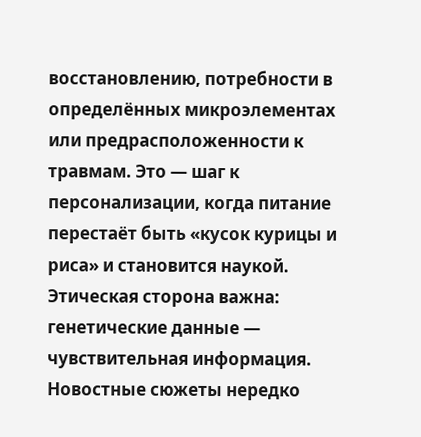восстановлению, потребности в определённых микроэлементах или предрасположенности к травмам. Это — шаг к персонализации, когда питание перестаёт быть «кусок курицы и риса» и становится наукой.
Этическая сторона важна: генетические данные — чувствительная информация. Новостные сюжеты нередко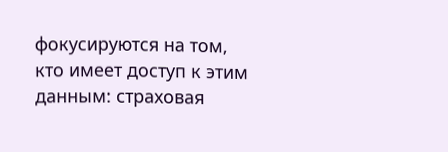фокусируются на том, кто имеет доступ к этим данным: страховая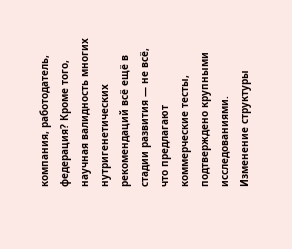компания, работодатель, федерация? Кроме того, научная валидность многих нутригенетических рекомендаций всё ещё в стадии развития — не всё, что предлагают коммерческие тесты, подтверждено крупными исследованиями.
Изменение структуры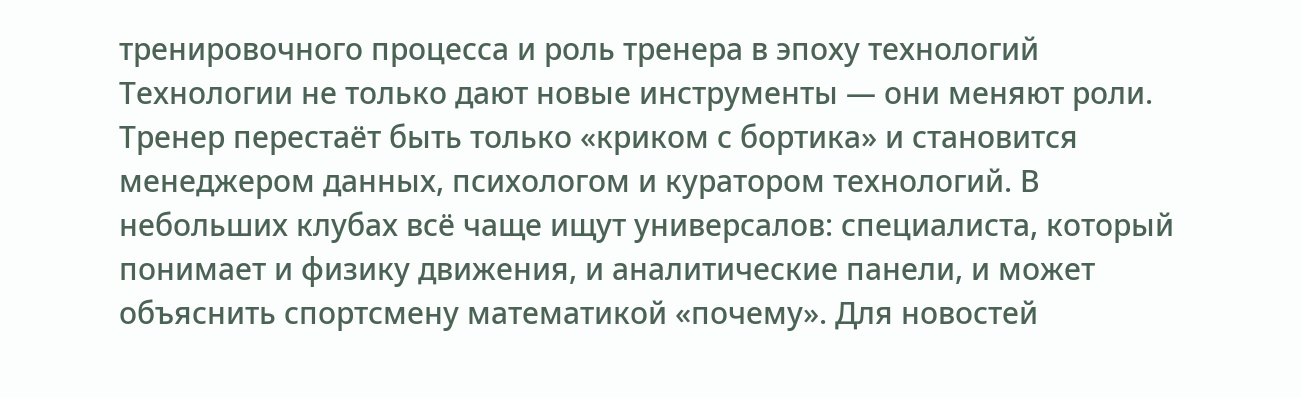тренировочного процесса и роль тренера в эпоху технологий
Технологии не только дают новые инструменты — они меняют роли. Тренер перестаёт быть только «криком с бортика» и становится менеджером данных, психологом и куратором технологий. В небольших клубах всё чаще ищут универсалов: специалиста, который понимает и физику движения, и аналитические панели, и может объяснить спортсмену математикой «почему». Для новостей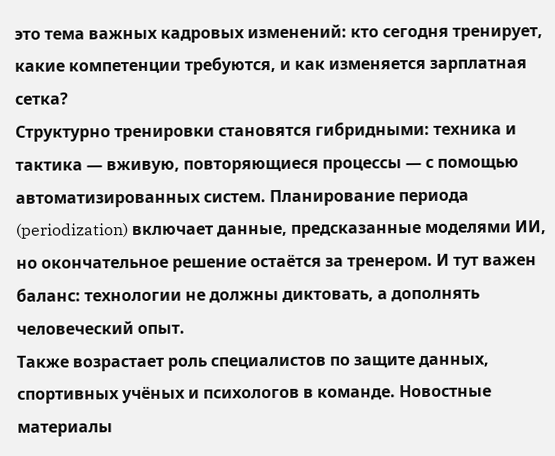это тема важных кадровых изменений: кто сегодня тренирует, какие компетенции требуются, и как изменяется зарплатная сетка?
Структурно тренировки становятся гибридными: техника и тактика — вживую, повторяющиеся процессы — с помощью автоматизированных систем. Планирование периода (periodization) включает данные, предсказанные моделями ИИ, но окончательное решение остаётся за тренером. И тут важен баланс: технологии не должны диктовать, а дополнять человеческий опыт.
Также возрастает роль специалистов по защите данных, спортивных учёных и психологов в команде. Новостные материалы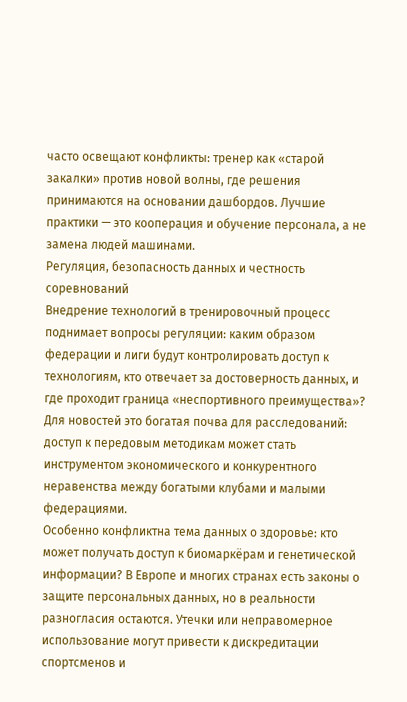часто освещают конфликты: тренер как «старой закалки» против новой волны, где решения принимаются на основании дашбордов. Лучшие практики — это кооперация и обучение персонала, а не замена людей машинами.
Регуляция, безопасность данных и честность соревнований
Внедрение технологий в тренировочный процесс поднимает вопросы регуляции: каким образом федерации и лиги будут контролировать доступ к технологиям, кто отвечает за достоверность данных, и где проходит граница «неспортивного преимущества»? Для новостей это богатая почва для расследований: доступ к передовым методикам может стать инструментом экономического и конкурентного неравенства между богатыми клубами и малыми федерациями.
Особенно конфликтна тема данных о здоровье: кто может получать доступ к биомаркёрам и генетической информации? В Европе и многих странах есть законы о защите персональных данных, но в реальности разногласия остаются. Утечки или неправомерное использование могут привести к дискредитации спортсменов и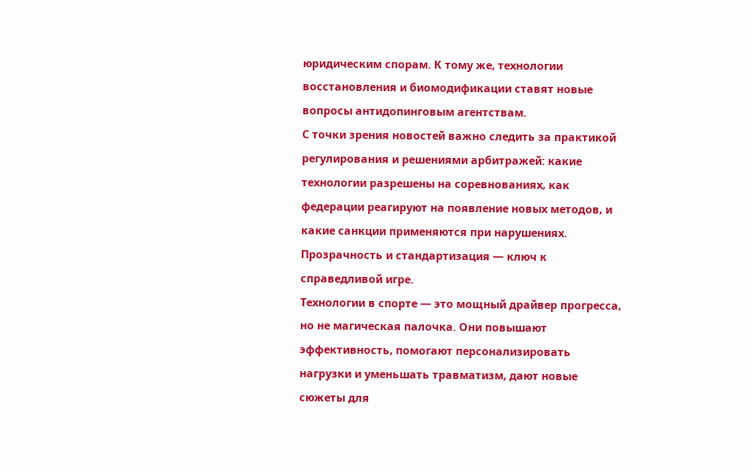юридическим спорам. К тому же, технологии восстановления и биомодификации ставят новые вопросы антидопинговым агентствам.
С точки зрения новостей важно следить за практикой регулирования и решениями арбитражей: какие технологии разрешены на соревнованиях, как федерации реагируют на появление новых методов, и какие санкции применяются при нарушениях. Прозрачность и стандартизация — ключ к справедливой игре.
Технологии в спорте — это мощный драйвер прогресса, но не магическая палочка. Они повышают эффективность, помогают персонализировать нагрузки и уменьшать травматизм, дают новые сюжеты для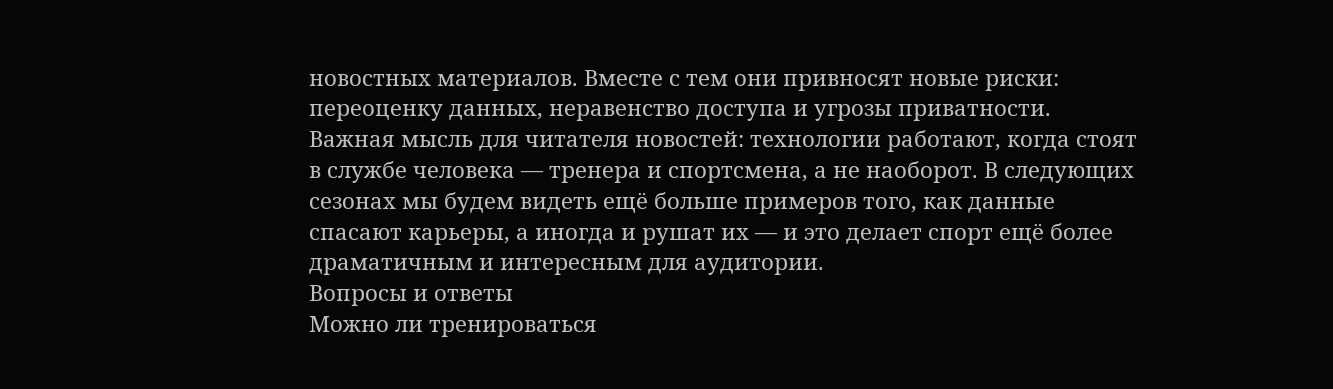новостных материалов. Вместе с тем они привносят новые риски: переоценку данных, неравенство доступа и угрозы приватности. Важная мысль для читателя новостей: технологии работают, когда стоят в службе человека — тренера и спортсмена, а не наоборот. В следующих сезонах мы будем видеть ещё больше примеров того, как данные спасают карьеры, а иногда и рушат их — и это делает спорт ещё более драматичным и интересным для аудитории.
Вопросы и ответы
Можно ли тренироваться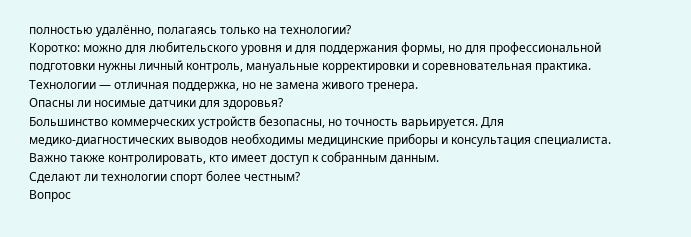полностью удалённо, полагаясь только на технологии?
Коротко: можно для любительского уровня и для поддержания формы, но для профессиональной подготовки нужны личный контроль, мануальные корректировки и соревновательная практика. Технологии — отличная поддержка, но не замена живого тренера.
Опасны ли носимые датчики для здоровья?
Большинство коммерческих устройств безопасны, но точность варьируется. Для медико‑диагностических выводов необходимы медицинские приборы и консультация специалиста. Важно также контролировать, кто имеет доступ к собранным данным.
Сделают ли технологии спорт более честным?
Вопрос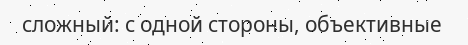сложный: с одной стороны, объективные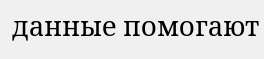данные помогают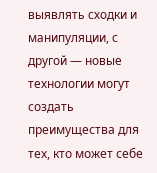выявлять сходки и манипуляции, с другой — новые технологии могут создать преимущества для тех, кто может себе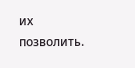их позволить.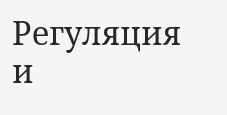Регуляция и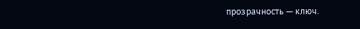прозрачность — ключ.